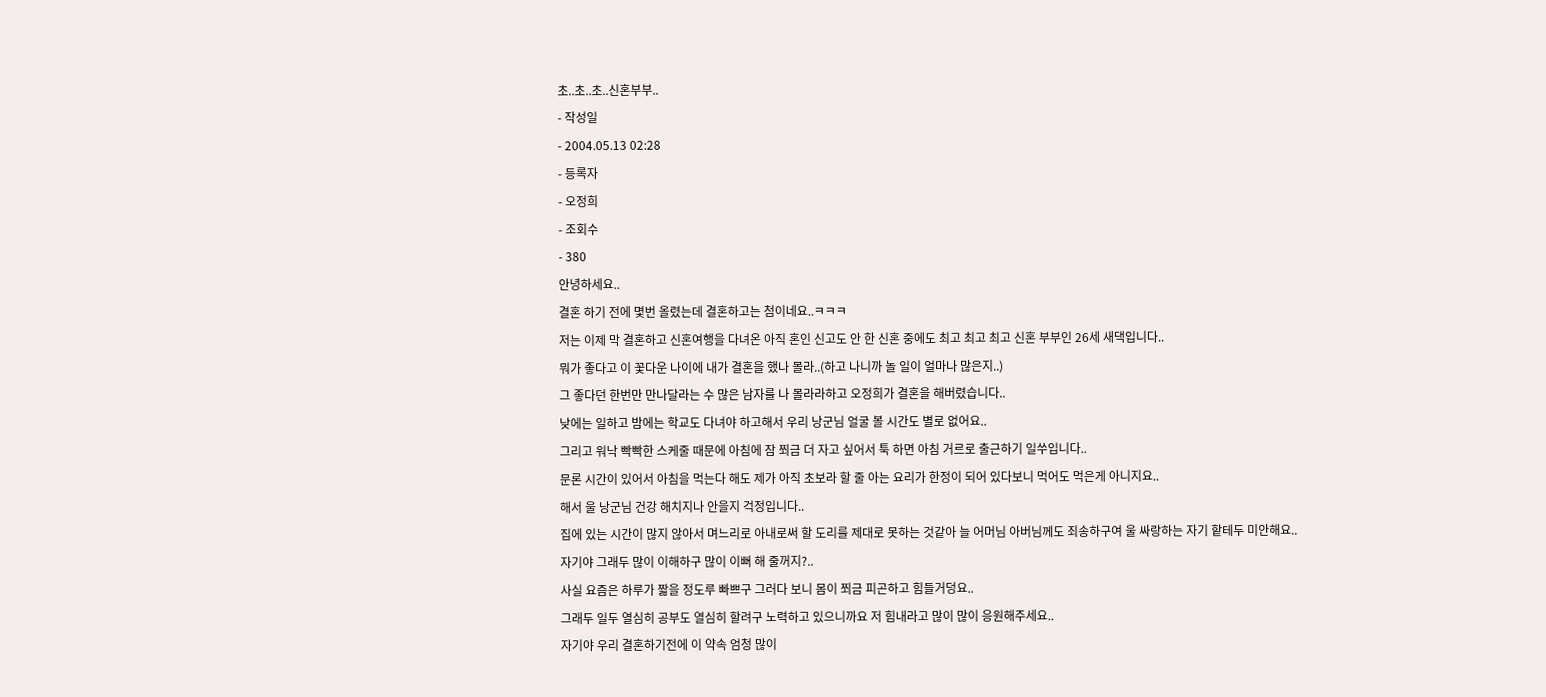초..초..초..신혼부부..
- 작성일
- 2004.05.13 02:28
- 등록자
- 오정희
- 조회수
- 380
안녕하세요..
결혼 하기 전에 몇번 올렸는데 결혼하고는 첨이네요..ㅋㅋㅋ
저는 이제 막 결혼하고 신혼여행을 다녀온 아직 혼인 신고도 안 한 신혼 중에도 최고 최고 최고 신혼 부부인 26세 새댁입니다..
뭐가 좋다고 이 꽃다운 나이에 내가 결혼을 했나 몰라..(하고 나니까 놀 일이 얼마나 많은지..)
그 좋다던 한번만 만나달라는 수 많은 남자를 나 몰라라하고 오정희가 결혼을 해버렸습니다..
낮에는 일하고 밤에는 학교도 다녀야 하고해서 우리 낭군님 얼굴 볼 시간도 별로 없어요..
그리고 워낙 빡빡한 스케줄 때문에 아침에 잠 쬐금 더 자고 싶어서 툭 하면 아침 거르로 출근하기 일쑤입니다..
문론 시간이 있어서 아침을 먹는다 해도 제가 아직 초보라 할 줄 아는 요리가 한정이 되어 있다보니 먹어도 먹은게 아니지요..
해서 울 낭군님 건강 해치지나 안을지 걱정입니다..
집에 있는 시간이 많지 않아서 며느리로 아내로써 할 도리를 제대로 못하는 것같아 늘 어머님 아버님께도 죄송하구여 울 싸랑하는 자기 핱테두 미안해요..
자기야 그래두 많이 이해하구 많이 이뻐 해 줄꺼지?..
사실 요즘은 하루가 짧을 정도루 빠쁘구 그러다 보니 몸이 쬐금 피곤하고 힘들거덩요..
그래두 일두 열심히 공부도 열심히 할려구 노력하고 있으니까요 저 힘내라고 많이 많이 응원해주세요..
자기야 우리 결혼하기전에 이 약속 엄청 많이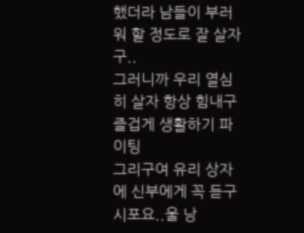했더라 남들이 부러워 할 정도로 잘 살자구..
그러니까 우리 열심히 살자 항상 힘내구 즐겁게 생활하기 파이팅
그리구여 유리 상자에 신부에게 꼭 듣구 시포요..울 낭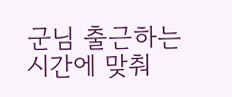군님 출근하는 시간에 맞춰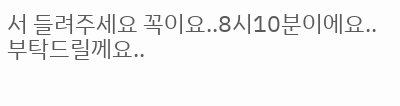서 들려주세요 꼭이요..8시10분이에요..부탁드릴께요..